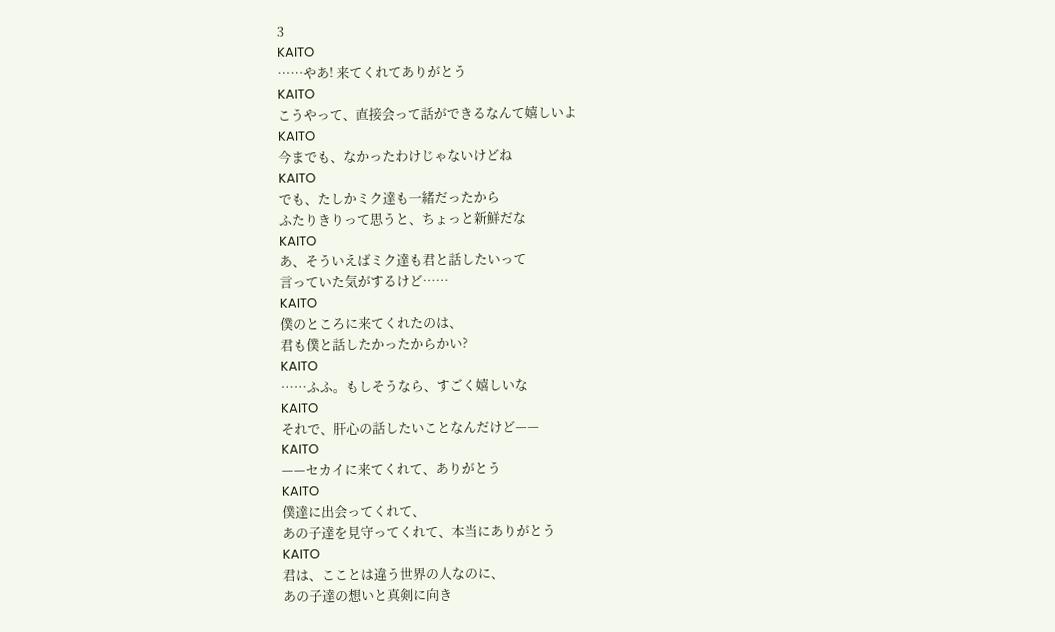3
KAITO
……やあ! 来てくれてありがとう
KAITO
こうやって、直接会って話ができるなんて嬉しいよ
KAITO
今までも、なかったわけじゃないけどね
KAITO
でも、たしかミク達も一緒だったから
ふたりきりって思うと、ちょっと新鮮だな
KAITO
あ、そういえばミク達も君と話したいって
言っていた気がするけど……
KAITO
僕のところに来てくれたのは、
君も僕と話したかったからかい?
KAITO
……ふふ。もしそうなら、すごく嬉しいな
KAITO
それで、肝心の話したいことなんだけど——
KAITO
——セカイに来てくれて、ありがとう
KAITO
僕達に出会ってくれて、
あの子達を見守ってくれて、本当にありがとう
KAITO
君は、こことは違う世界の人なのに、
あの子達の想いと真剣に向き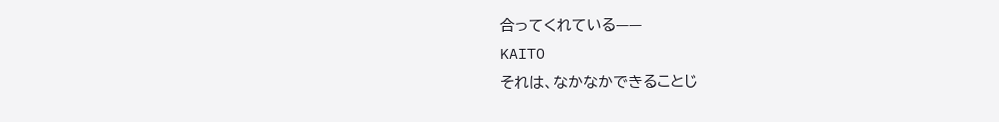合ってくれている——
KAITO
それは、なかなかできることじ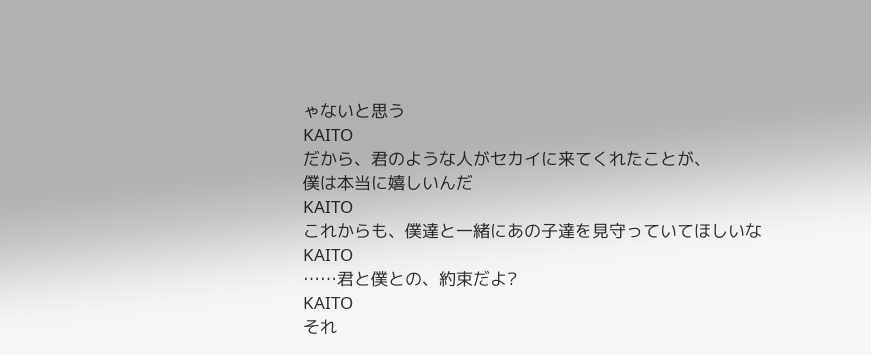ゃないと思う
KAITO
だから、君のような人がセカイに来てくれたことが、
僕は本当に嬉しいんだ
KAITO
これからも、僕達と一緒にあの子達を見守っていてほしいな
KAITO
……君と僕との、約束だよ?
KAITO
それ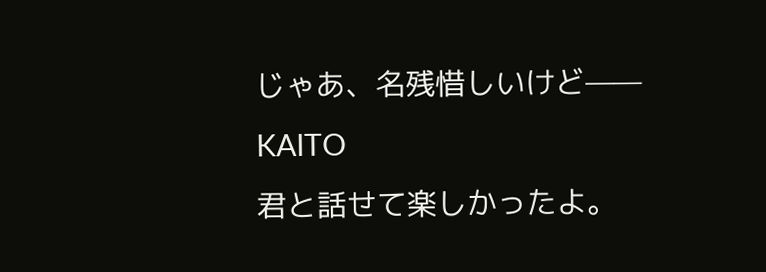じゃあ、名残惜しいけど——
KAITO
君と話せて楽しかったよ。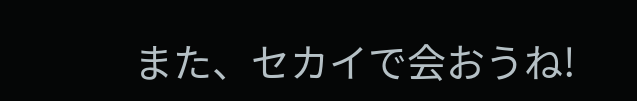また、セカイで会おうね!